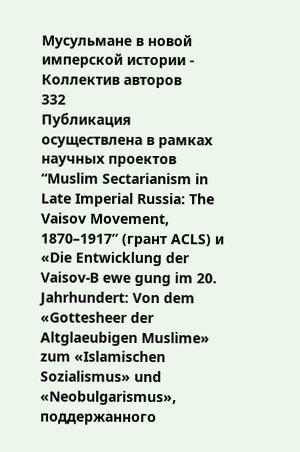Мусульмане в новой имперской истории - Коллектив авторов
332
Публикация осуществлена в рамках научных проектов “Muslim Sectarianism in Late Imperial Russia: The Vaisov Movement, 1870–1917” (грант ACLS) и «Die Entwicklung der Vaisov-В ewe gung im 20. Jahrhundert: Von dem «Gottesheer der Altglaeubigen Muslime» zum «Islamischen Sozialismus» und «Neobulgarismus», поддержанного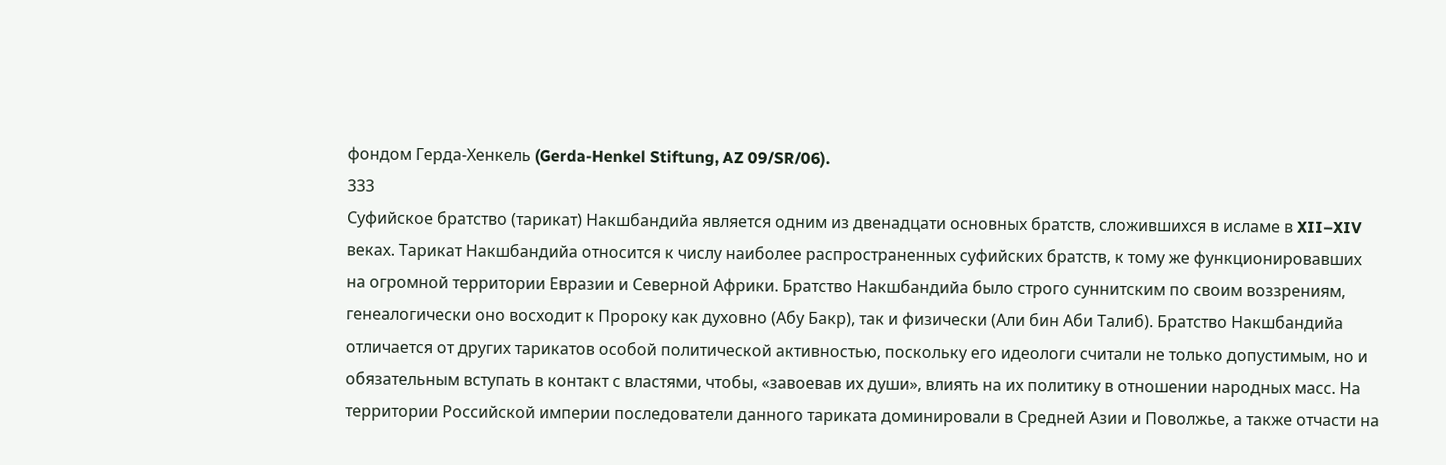фондом Герда-Хенкель (Gerda-Henkel Stiftung, AZ 09/SR/06).
333
Суфийское братство (тарикат) Накшбандийа является одним из двенадцати основных братств, сложившихся в исламе в XII–XIV веках. Тарикат Накшбандийа относится к числу наиболее распространенных суфийских братств, к тому же функционировавших на огромной территории Евразии и Северной Африки. Братство Накшбандийа было строго суннитским по своим воззрениям, генеалогически оно восходит к Пророку как духовно (Абу Бакр), так и физически (Али бин Аби Талиб). Братство Накшбандийа отличается от других тарикатов особой политической активностью, поскольку его идеологи считали не только допустимым, но и обязательным вступать в контакт с властями, чтобы, «завоевав их души», влиять на их политику в отношении народных масс. На территории Российской империи последователи данного тариката доминировали в Средней Азии и Поволжье, а также отчасти на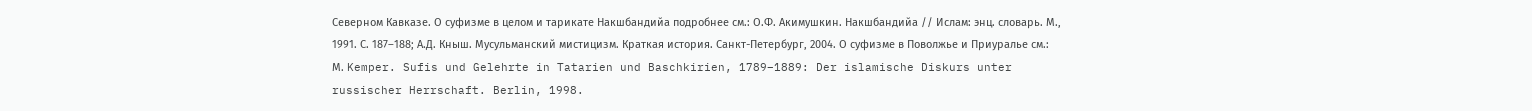Северном Кавказе. О суфизме в целом и тарикате Накшбандийа подробнее см.: О.Ф. Акимушкин. Накшбандийа // Ислам: энц. словарь. М., 1991. С. 187–188; А.Д. Кныш. Мусульманский мистицизм. Краткая история. Санкт-Петербург, 2004. О суфизме в Поволжье и Приуралье см.: М. Kemper. Sufis und Gelehrte in Tatarien und Baschkirien, 1789–1889: Der islamische Diskurs unter russischer Herrschaft. Berlin, 1998.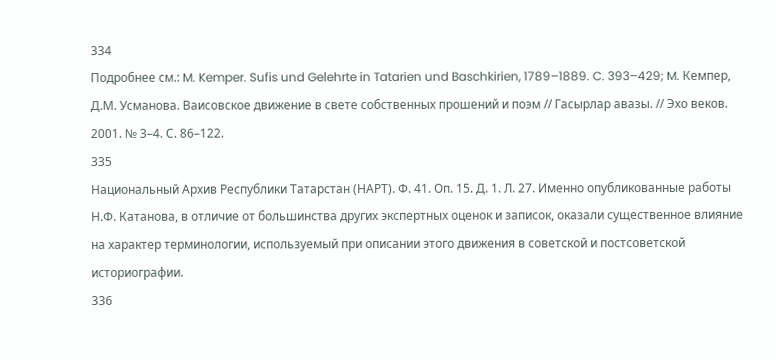334
Подробнее см.: M. Kemper. Sufis und Gelehrte in Tatarien und Baschkirien, 1789–1889. C. 393–429; M. Кемпер, Д.М. Усманова. Ваисовское движение в свете собственных прошений и поэм // Гасырлар авазы. // Эхо веков. 2001. № 3–4. С. 86–122.
335
Национальный Архив Республики Татарстан (НАРТ). Ф. 41. Оп. 15. Д. 1. Л. 27. Именно опубликованные работы Н.Ф. Катанова, в отличие от большинства других экспертных оценок и записок, оказали существенное влияние на характер терминологии, используемый при описании этого движения в советской и постсоветской историографии.
336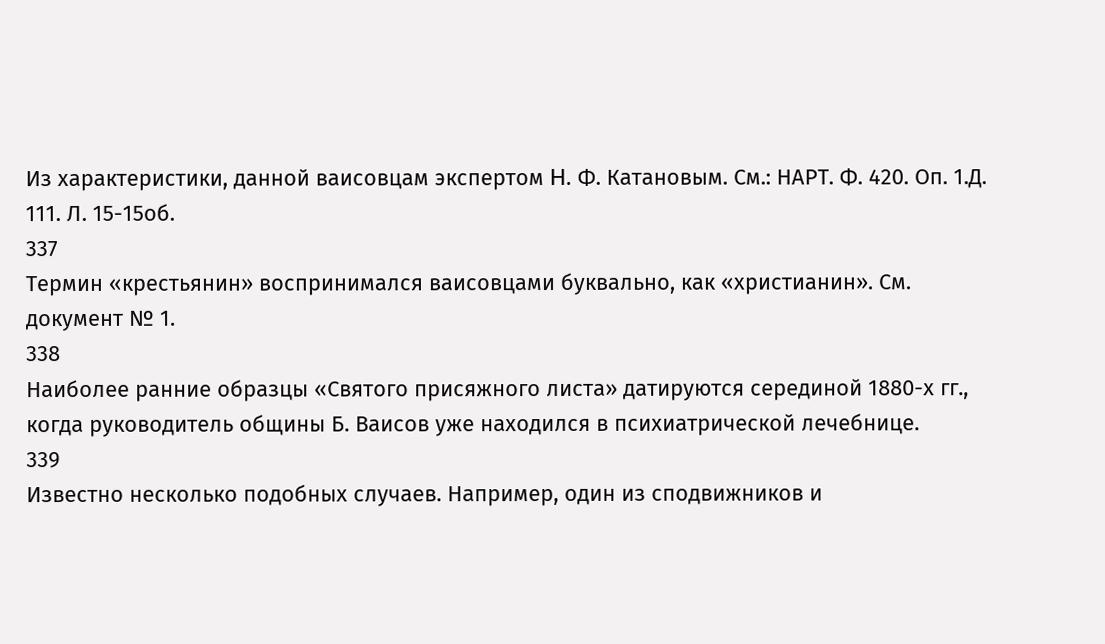Из характеристики, данной ваисовцам экспертом Η. Ф. Катановым. См.: НАРТ. Ф. 420. Оп. 1.Д. 111. Л. 15-15об.
337
Термин «крестьянин» воспринимался ваисовцами буквально, как «христианин». См. документ № 1.
338
Наиболее ранние образцы «Святого присяжного листа» датируются серединой 1880-х гг., когда руководитель общины Б. Ваисов уже находился в психиатрической лечебнице.
339
Известно несколько подобных случаев. Например, один из сподвижников и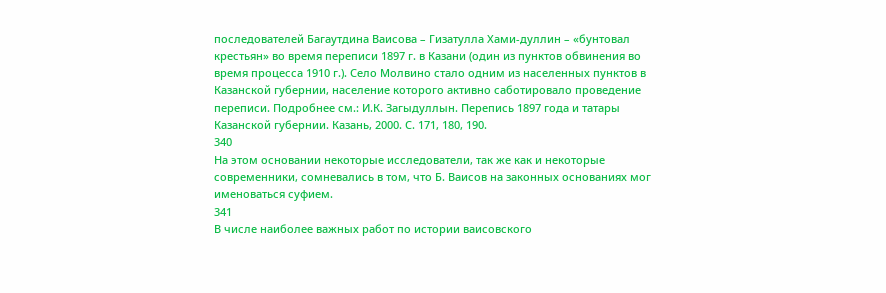последователей Багаутдина Ваисова – Гизатулла Хами-дуллин – «бунтовал крестьян» во время переписи 1897 г. в Казани (один из пунктов обвинения во время процесса 1910 г.). Село Молвино стало одним из населенных пунктов в Казанской губернии, население которого активно саботировало проведение переписи. Подробнее см.: И.К. Загыдуллын. Перепись 1897 года и татары Казанской губернии. Казань, 2000. С. 171, 180, 190.
340
На этом основании некоторые исследователи, так же как и некоторые современники, сомневались в том, что Б. Ваисов на законных основаниях мог именоваться суфием.
341
В числе наиболее важных работ по истории ваисовского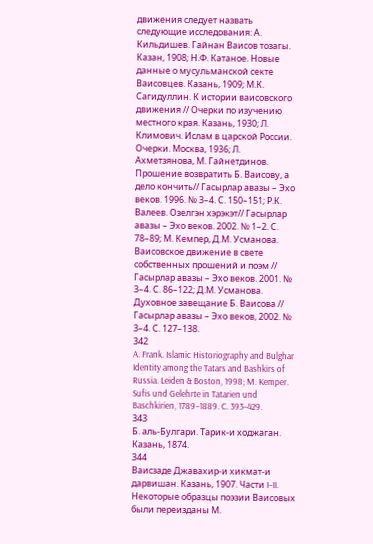движения следует назвать следующие исследования: А. Кильдишев. Гайнан Ваисов тозагы. Казан, 1908; Н.Ф. Катаное. Новые данные о мусульманской секте Ваисовцев. Казань, 1909; М.К. Сагидуллин. К истории ваисовского движения // Очерки по изучению местного края. Казань, 1930; Л. Климович. Ислам в царской России. Очерки. Москва, 1936; Л. Ахметзянова, М. Гайнетдинов. Прошение возвратить Б. Ваисову, а дело кончить// Гасырлар авазы – Эхо веков. 1996. № 3–4. С. 150–151; Р.К. Валеев. Озелгэн хэрэкэт// Гасырлар авазы – Эхо веков. 2002. № 1–2. С. 78–89; М. Кемпер, Д.М. Усманова. Ваисовское движение в свете собственных прошений и поэм // Гасырлар авазы – Эхо веков. 2001. № 3–4. С. 86–122; Д.М. Усманова. Духовное завещание Б. Ваисова // Гасырлар авазы – Эхо веков, 2002. № 3–4. С. 127–138.
342
A. Frank. Islamic Historiography and Bulghar Identity among the Tatars and Bashkirs of Russia. Leiden & Boston, 1998; M. Kemper. Sufis und Gelehrte in Tatarien und Baschkirien, 1789–1889. C. 393–429.
343
Б. аль-Булгари. Тарик-и ходжаган. Казань, 1874.
344
Ваисзаде Джавахир-и хикмат-и дарвишан. Казань, 1907. Части I–II. Некоторые образцы поэзии Ваисовых были переизданы М.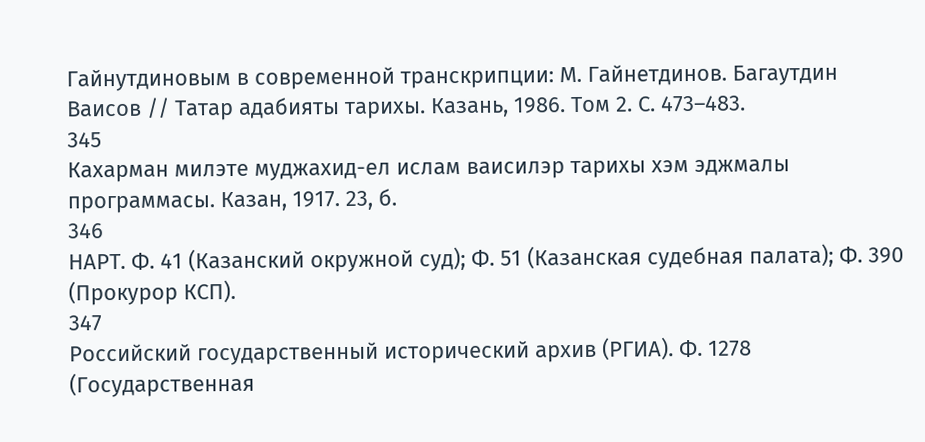Гайнутдиновым в современной транскрипции: М. Гайнетдинов. Багаутдин Ваисов // Татар адабияты тарихы. Казань, 1986. Том 2. С. 473–483.
345
Кахарман милэте муджахид-ел ислам ваисилэр тарихы хэм эджмалы программасы. Казан, 1917. 23, б.
346
НАРТ. Ф. 41 (Казанский окружной суд); Ф. 51 (Казанская судебная палата); Ф. 390 (Прокурор КСП).
347
Российский государственный исторический архив (РГИА). Ф. 1278 (Государственная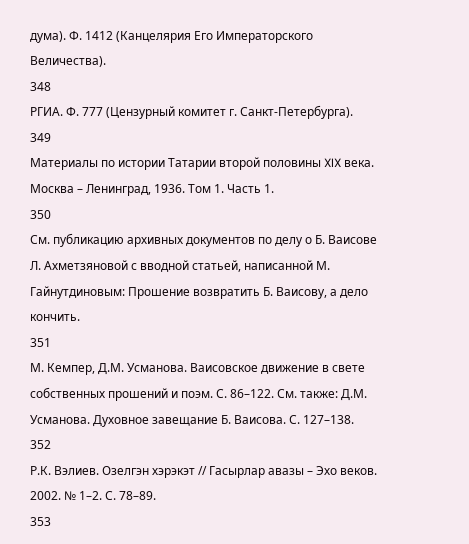дума). Ф. 1412 (Канцелярия Его Императорского Величества).
348
РГИА. Ф. 777 (Цензурный комитет г. Санкт-Петербурга).
349
Материалы по истории Татарии второй половины XIX века. Москва – Ленинград, 1936. Том 1. Часть 1.
350
См. публикацию архивных документов по делу о Б. Ваисове Л. Ахметзяновой с вводной статьей, написанной М. Гайнутдиновым: Прошение возвратить Б. Ваисову, а дело кончить.
351
М. Кемпер, Д.М. Усманова. Ваисовское движение в свете собственных прошений и поэм. С. 86–122. См. также: Д.М. Усманова. Духовное завещание Б. Ваисова. С. 127–138.
352
Р.К. Вэлиев. Озелгэн хэрэкэт // Гасырлар авазы – Эхо веков. 2002. № 1–2. С. 78–89.
353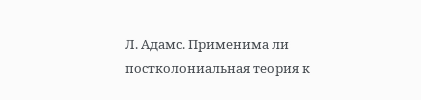Л. Адамс. Применима ли постколониальная теория к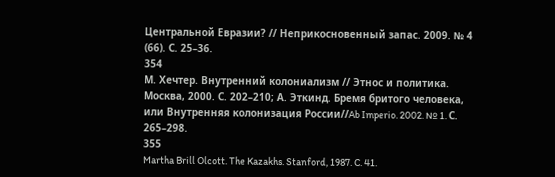Центральной Евразии? // Неприкосновенный запас. 2009. № 4 (66). С. 25–36.
354
М. Хечтер. Внутренний колониализм // Этнос и политика. Москва, 2000. С. 202–210; А. Эткинд. Бремя бритого человека, или Внутренняя колонизация России//Ab Imperio. 2002. № 1. С. 265–298.
355
Martha Brill Olcott. The Kazakhs. Stanford, 1987. C. 41.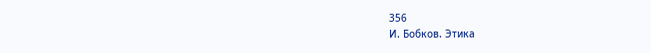356
И. Бобков. Этика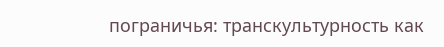пограничья: транскультурность как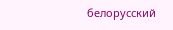белорусский